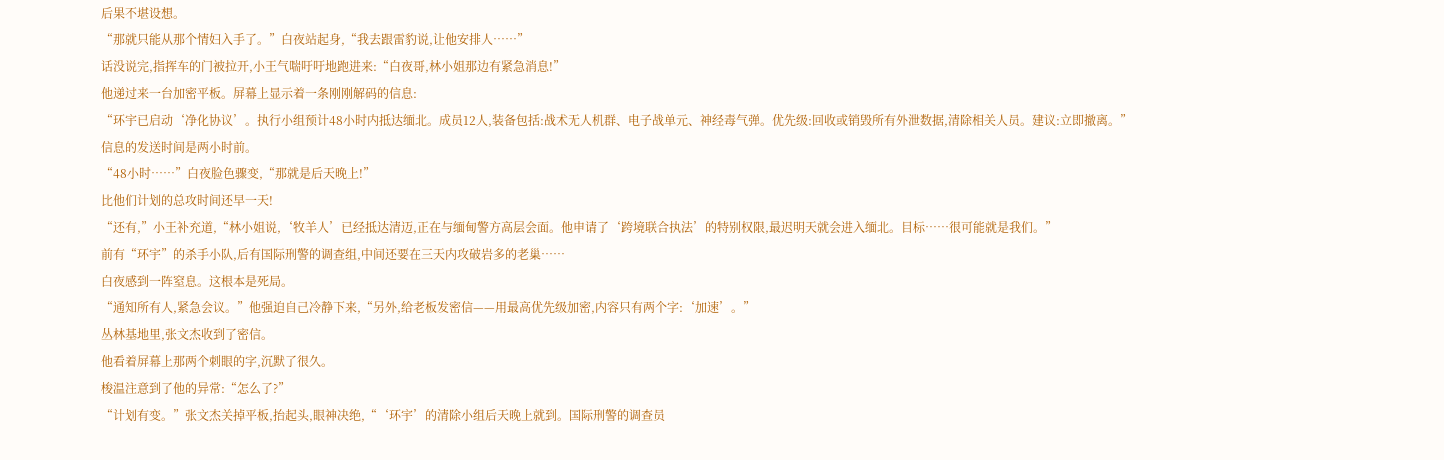后果不堪设想。
“那就只能从那个情妇入手了。”白夜站起身,“我去跟雷豹说,让他安排人……”
话没说完,指挥车的门被拉开,小王气喘吁吁地跑进来:“白夜哥,林小姐那边有紧急消息!”
他递过来一台加密平板。屏幕上显示着一条刚刚解码的信息:
“环宇已启动‘净化协议’。执行小组预计48小时内抵达缅北。成员12人,装备包括:战术无人机群、电子战单元、神经毒气弹。优先级:回收或销毁所有外泄数据,清除相关人员。建议:立即撤离。”
信息的发送时间是两小时前。
“48小时……”白夜脸色骤变,“那就是后天晚上!”
比他们计划的总攻时间还早一天!
“还有,”小王补充道,“林小姐说,‘牧羊人’已经抵达清迈,正在与缅甸警方高层会面。他申请了‘跨境联合执法’的特别权限,最迟明天就会进入缅北。目标……很可能就是我们。”
前有“环宇”的杀手小队,后有国际刑警的调查组,中间还要在三天内攻破岩多的老巢……
白夜感到一阵窒息。这根本是死局。
“通知所有人,紧急会议。”他强迫自己冷静下来,“另外,给老板发密信——用最高优先级加密,内容只有两个字:‘加速’。”
丛林基地里,张文杰收到了密信。
他看着屏幕上那两个刺眼的字,沉默了很久。
梭温注意到了他的异常:“怎么了?”
“计划有变。”张文杰关掉平板,抬起头,眼神决绝,“‘环宇’的清除小组后天晚上就到。国际刑警的调查员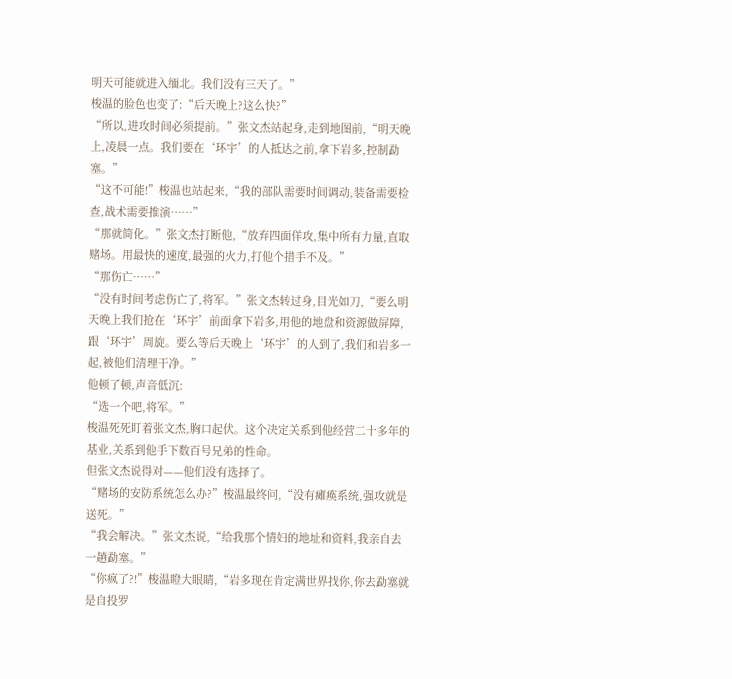明天可能就进入缅北。我们没有三天了。”
梭温的脸色也变了:“后天晚上?这么快?”
“所以,进攻时间必须提前。”张文杰站起身,走到地图前,“明天晚上,凌晨一点。我们要在‘环宇’的人抵达之前,拿下岩多,控制勐塞。”
“这不可能!”梭温也站起来,“我的部队需要时间调动,装备需要检查,战术需要推演……”
“那就简化。”张文杰打断他,“放弃四面佯攻,集中所有力量,直取赌场。用最快的速度,最强的火力,打他个措手不及。”
“那伤亡……”
“没有时间考虑伤亡了,将军。”张文杰转过身,目光如刀,“要么明天晚上我们抢在‘环宇’前面拿下岩多,用他的地盘和资源做屏障,跟‘环宇’周旋。要么等后天晚上‘环宇’的人到了,我们和岩多一起,被他们清理干净。”
他顿了顿,声音低沉:
“选一个吧,将军。”
梭温死死盯着张文杰,胸口起伏。这个决定关系到他经营二十多年的基业,关系到他手下数百号兄弟的性命。
但张文杰说得对——他们没有选择了。
“赌场的安防系统怎么办?”梭温最终问,“没有瘫痪系统,强攻就是送死。”
“我会解决。”张文杰说,“给我那个情妇的地址和资料,我亲自去一趟勐塞。”
“你疯了?!”梭温瞪大眼睛,“岩多现在肯定满世界找你,你去勐塞就是自投罗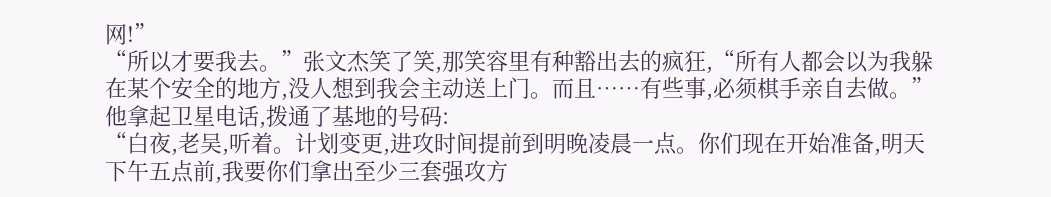网!”
“所以才要我去。”张文杰笑了笑,那笑容里有种豁出去的疯狂,“所有人都会以为我躲在某个安全的地方,没人想到我会主动送上门。而且……有些事,必须棋手亲自去做。”
他拿起卫星电话,拨通了基地的号码:
“白夜,老吴,听着。计划变更,进攻时间提前到明晚凌晨一点。你们现在开始准备,明天下午五点前,我要你们拿出至少三套强攻方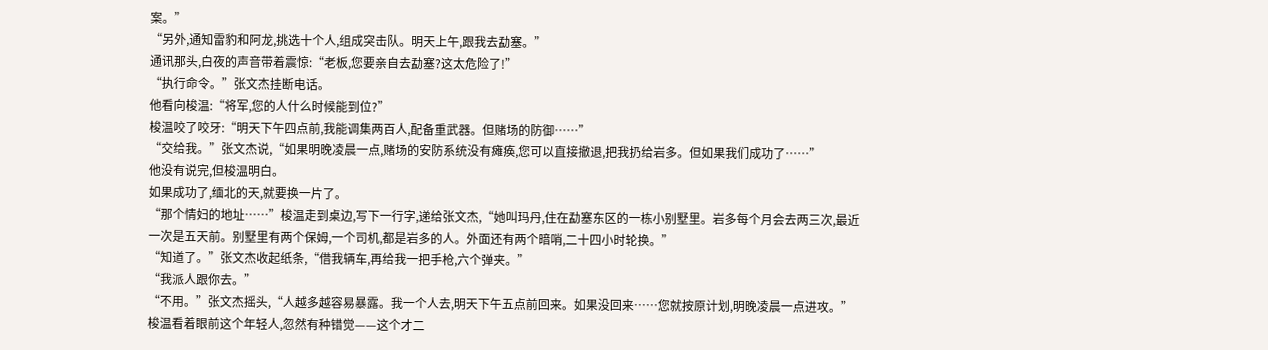案。”
“另外,通知雷豹和阿龙,挑选十个人,组成突击队。明天上午,跟我去勐塞。”
通讯那头,白夜的声音带着震惊:“老板,您要亲自去勐塞?这太危险了!”
“执行命令。”张文杰挂断电话。
他看向梭温:“将军,您的人什么时候能到位?”
梭温咬了咬牙:“明天下午四点前,我能调集两百人,配备重武器。但赌场的防御……”
“交给我。”张文杰说,“如果明晚凌晨一点,赌场的安防系统没有瘫痪,您可以直接撤退,把我扔给岩多。但如果我们成功了……”
他没有说完,但梭温明白。
如果成功了,缅北的天,就要换一片了。
“那个情妇的地址……”梭温走到桌边,写下一行字,递给张文杰,“她叫玛丹,住在勐塞东区的一栋小别墅里。岩多每个月会去两三次,最近一次是五天前。别墅里有两个保姆,一个司机,都是岩多的人。外面还有两个暗哨,二十四小时轮换。”
“知道了。”张文杰收起纸条,“借我辆车,再给我一把手枪,六个弹夹。”
“我派人跟你去。”
“不用。”张文杰摇头,“人越多越容易暴露。我一个人去,明天下午五点前回来。如果没回来……您就按原计划,明晚凌晨一点进攻。”
梭温看着眼前这个年轻人,忽然有种错觉——这个才二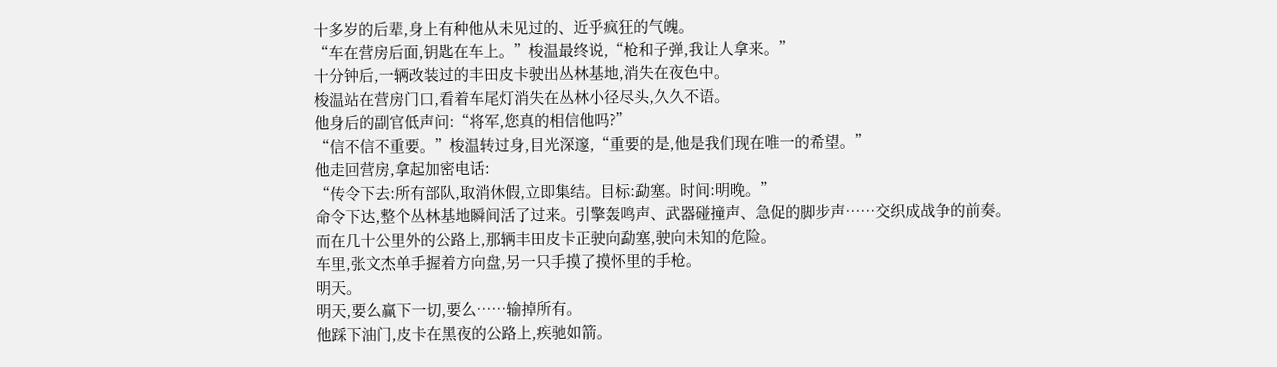十多岁的后辈,身上有种他从未见过的、近乎疯狂的气魄。
“车在营房后面,钥匙在车上。”梭温最终说,“枪和子弹,我让人拿来。”
十分钟后,一辆改装过的丰田皮卡驶出丛林基地,消失在夜色中。
梭温站在营房门口,看着车尾灯消失在丛林小径尽头,久久不语。
他身后的副官低声问:“将军,您真的相信他吗?”
“信不信不重要。”梭温转过身,目光深邃,“重要的是,他是我们现在唯一的希望。”
他走回营房,拿起加密电话:
“传令下去:所有部队,取消休假,立即集结。目标:勐塞。时间:明晚。”
命令下达,整个丛林基地瞬间活了过来。引擎轰鸣声、武器碰撞声、急促的脚步声……交织成战争的前奏。
而在几十公里外的公路上,那辆丰田皮卡正驶向勐塞,驶向未知的危险。
车里,张文杰单手握着方向盘,另一只手摸了摸怀里的手枪。
明天。
明天,要么赢下一切,要么……输掉所有。
他踩下油门,皮卡在黑夜的公路上,疾驰如箭。